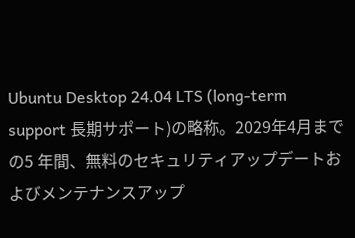Ubuntu Desktop 24.04 LTS (long-term support 長期サポート)の略称。2029年4月までの5 年間、無料のセキュリティアップデートおよびメンテナンスアップ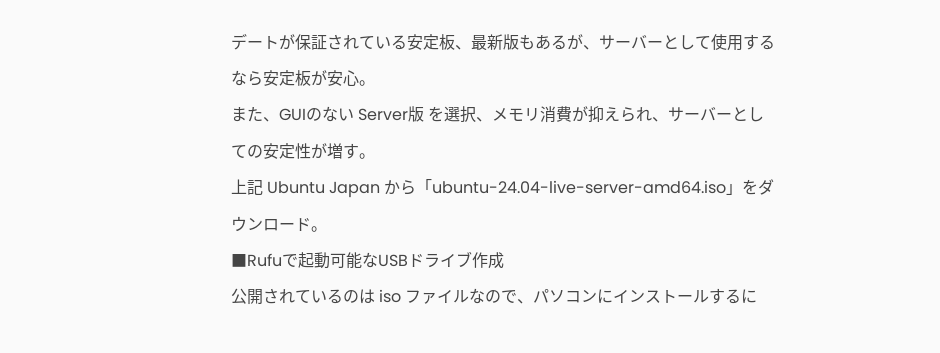デートが保証されている安定板、最新版もあるが、サーバーとして使用するなら安定板が安心。
また、GUIのない Server版 を選択、メモリ消費が抑えられ、サーバーとしての安定性が増す。
上記 Ubuntu Japan から「ubuntu-24.04-live-server-amd64.iso」をダウンロード。
■Rufuで起動可能なUSBドライブ作成
公開されているのは iso ファイルなので、パソコンにインストールするに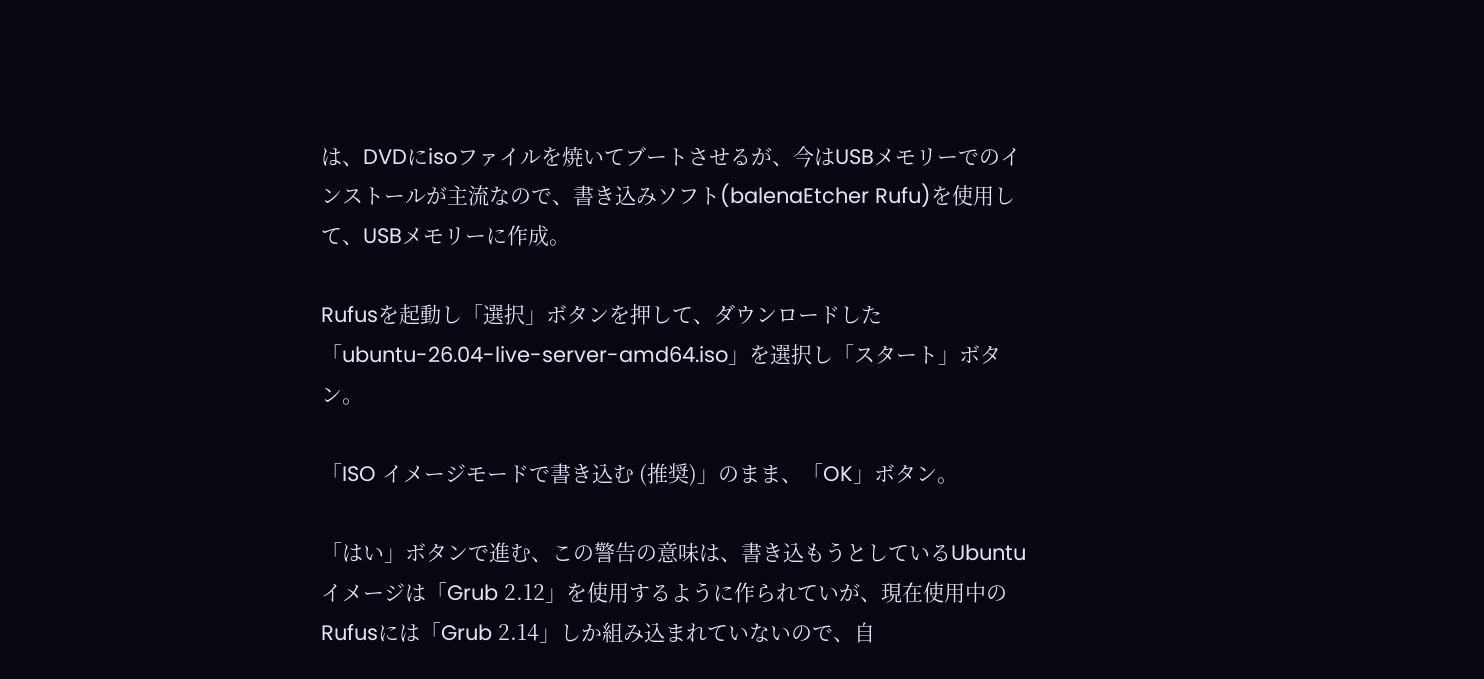は、DVDにisoファイルを焼いてブートさせるが、今はUSBメモリーでのインストールが主流なので、書き込みソフト(balenaEtcher Rufu)を使用して、USBメモリーに作成。

Rufusを起動し「選択」ボタンを押して、ダウンロードした「ubuntu-26.04-live-server-amd64.iso」を選択し「スタート」ボタン。

「ISO イメージモードで書き込む (推奨)」のまま、「OK」ボタン。

「はい」ボタンで進む、この警告の意味は、書き込もうとしているUbuntuイメージは「Grub 2.12」を使用するように作られていが、現在使用中のRufusには「Grub 2.14」しか組み込まれていないので、自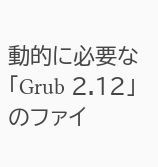動的に必要な「Grub 2.12」のファイ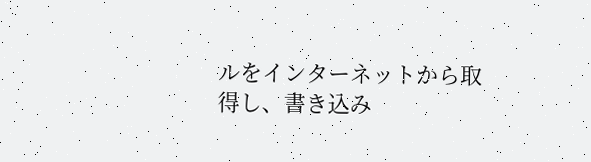ルをインターネットから取得し、書き込み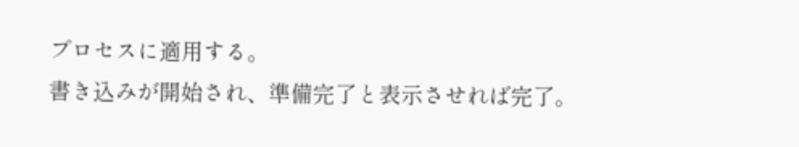プロセスに適用する。
書き込みが開始され、準備完了と表示させれば完了。